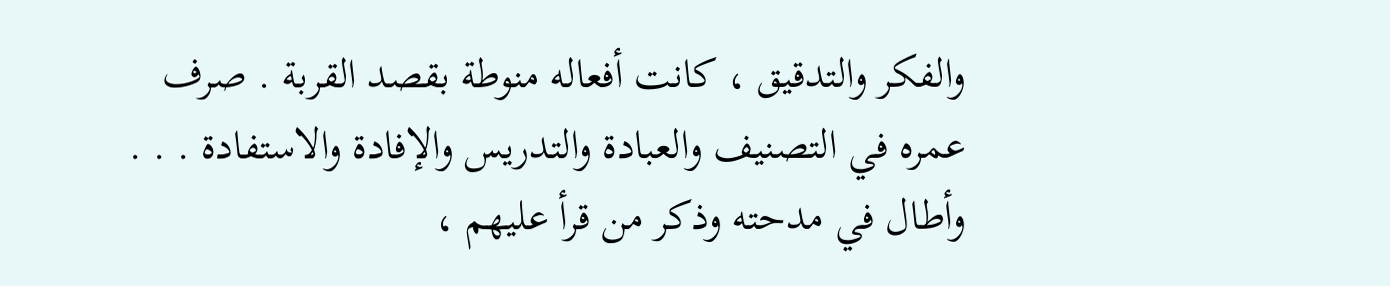والفكر والتدقيق ، كانت أفعاله منوطة بقصد القربة . صرف عمره في التصنيف والعبادة والتدريس والإفادة والاستفادة . . . وأطال في مدحته وذكر من قرأ عليهم ،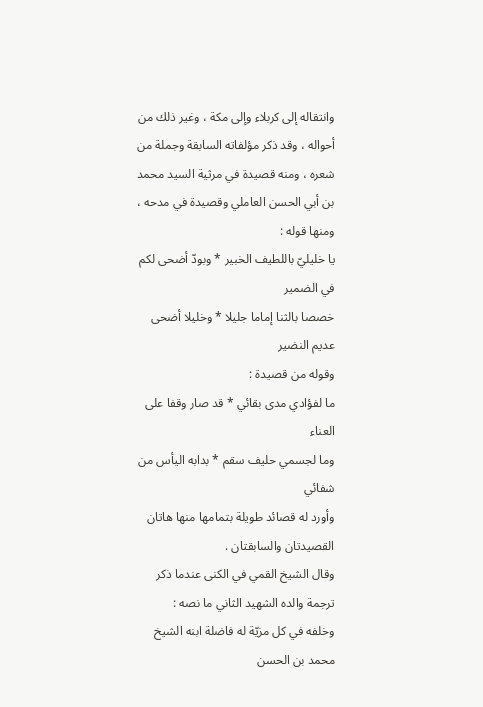وانتقاله إلى كربلاء وإلى مكة ، وغير ذلك من أحواله ، وقد ذكر مؤلفاته السابقة وجملة من شعره ، ومنه قصيدة في مرثية السيد محمد بن أبي الحسن العاملي وقصيدة في مدحه ، ومنها قوله :
يا خليليّ باللطيف الخبير * وبودّ أضحى لكم في الضمير
خصصا بالثنا إماما جليلا * وخليلا أضحى عديم النضير
وقوله من قصيدة :
ما لفؤادي مدى بقائي * قد صار وقفا على العناء
وما لجسمي حليف سقم * بدابه اليأس من شفائي
وأورد له قصائد طويلة بتمامها منها هاتان القصيدتان والسابقتان .
وقال الشيخ القمي في الكنى عندما ذكر ترجمة والده الشهيد الثاني ما نصه :
وخلفه في كل مزيّة له فاضلة ابنه الشيخ محمد بن الحسن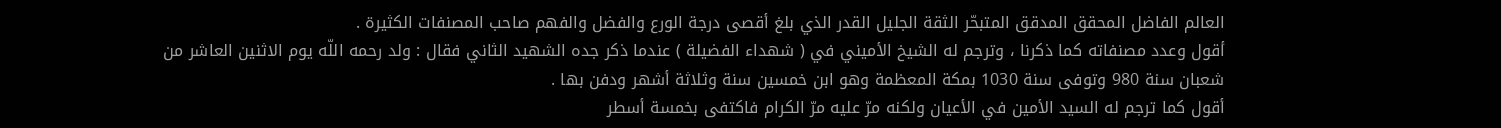العالم الفاضل المحقق المدقق المتبحّر الثقة الجليل القدر الذي بلغ أقصى درجة الورع والفضل والفهم صاحب المصنفات الكثيرة .
أقول وعدد مصنفاته كما ذكرنا ، وترجم له الشيخ الأميني في ( شهداء الفضيلة ) عندما ذكر جده الشهيد الثاني فقال : ولد رحمه اللّه يوم الاثنين العاشر من شعبان سنة 980 وتوفى سنة 1030 بمكة المعظمة وهو ابن خمسين سنة وثلاثة أشهر ودفن بها .
أقول كما ترجم له السيد الأمين في الأعيان ولكنه مرّ عليه مرّ الكرام فاكتفى بخمسة أسطر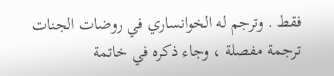فقط . وترجم له الخوانساري في روضات الجنات ترجمة مفصلة ، وجاء ذكره في خاتمة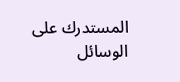المستدرك على الوسائل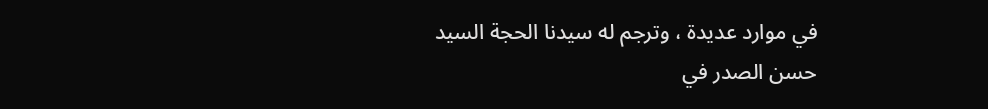في موارد عديدة ، وترجم له سيدنا الحجة السيد حسن الصدر في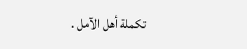تكملة أهل الآمل .